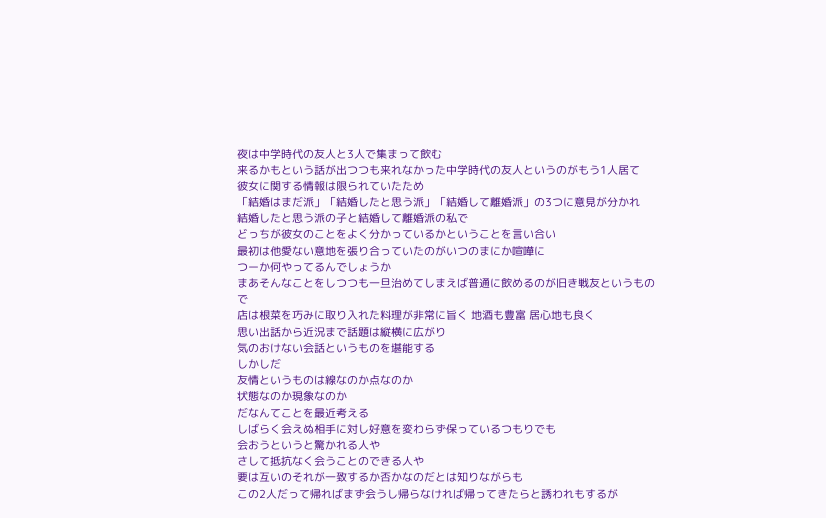夜は中学時代の友人と3人で集まって飲む
来るかもという話が出つつも来れなかった中学時代の友人というのがもう1人居て
彼女に関する情報は限られていたため
「結婚はまだ派」「結婚したと思う派」「結婚して離婚派」の3つに意見が分かれ
結婚したと思う派の子と結婚して離婚派の私で
どっちが彼女のことをよく分かっているかということを言い合い
最初は他愛ない意地を張り合っていたのがいつのまにか喧嘩に
つーか何やってるんでしょうか
まあそんなことをしつつも一旦治めてしまえば普通に飲めるのが旧き戦友というもので
店は根菜を巧みに取り入れた料理が非常に旨く 地酒も豊富 居心地も良く
思い出話から近況まで話題は縦横に広がり
気のおけない会話というものを堪能する
しかしだ
友情というものは線なのか点なのか
状態なのか現象なのか
だなんてことを最近考える
しばらく会えぬ相手に対し好意を変わらず保っているつもりでも
会おうというと驚かれる人や
さして抵抗なく会うことのできる人や
要は互いのそれが一致するか否かなのだとは知りながらも
この2人だって帰ればまず会うし帰らなければ帰ってきたらと誘われもするが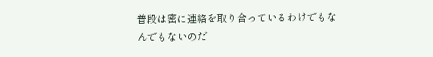普段は密に連絡を取り合っているわけでもなんでもないのだ